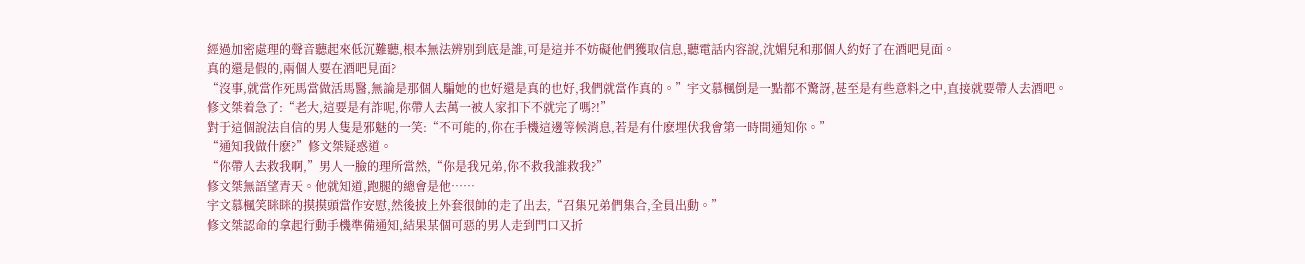經過加密處理的聲音聽起來低沉難聽,根本無法辨别到底是誰,可是這并不妨礙他們獲取信息,聽電話内容說,沈媚兒和那個人約好了在酒吧見面。
真的還是假的,兩個人要在酒吧見面?
“沒事,就當作死馬當做活馬醫,無論是那個人騙她的也好還是真的也好,我們就當作真的。”宇文慕楓倒是一點都不驚訝,甚至是有些意料之中,直接就要帶人去酒吧。
修文桀着急了:“老大,這要是有詐呢,你帶人去萬一被人家扣下不就完了嗎?!”
對于這個說法自信的男人隻是邪魅的一笑:“不可能的,你在手機這邊等候消息,若是有什麽埋伏我會第一時間通知你。”
“通知我做什麽?”修文桀疑惑道。
“你帶人去救我啊,”男人一臉的理所當然,“你是我兄弟,你不救我誰救我?”
修文桀無語望青天。他就知道,跑腿的總會是他……
宇文慕楓笑眯眯的摸摸頭當作安慰,然後披上外套很帥的走了出去,“召集兄弟們集合,全員出動。”
修文桀認命的拿起行動手機準備通知,結果某個可惡的男人走到門口又折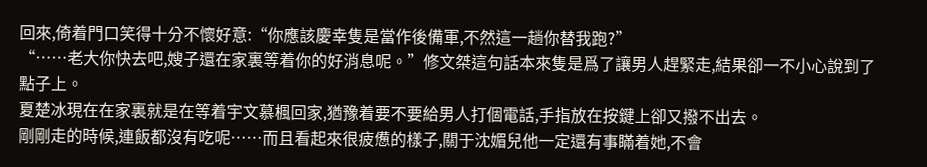回來,倚着門口笑得十分不懷好意:“你應該慶幸隻是當作後備軍,不然這一趟你替我跑?”
“……老大你快去吧,嫂子還在家裏等着你的好消息呢。”修文桀這句話本來隻是爲了讓男人趕緊走,結果卻一不小心說到了點子上。
夏楚冰現在在家裏就是在等着宇文慕楓回家,猶豫着要不要給男人打個電話,手指放在按鍵上卻又撥不出去。
剛剛走的時候,連飯都沒有吃呢……而且看起來很疲憊的樣子,關于沈媚兒他一定還有事瞞着她,不會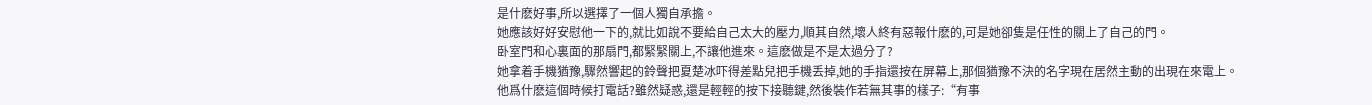是什麽好事,所以選擇了一個人獨自承擔。
她應該好好安慰他一下的,就比如說不要給自己太大的壓力,順其自然,壞人終有惡報什麽的,可是她卻隻是任性的關上了自己的門。
卧室門和心裏面的那扇門,都緊緊關上,不讓他進來。這麽做是不是太過分了?
她拿着手機猶豫,驟然響起的鈴聲把夏楚冰吓得差點兒把手機丢掉,她的手指還按在屏幕上,那個猶豫不決的名字現在居然主動的出現在來電上。
他爲什麽這個時候打電話?雖然疑惑,還是輕輕的按下接聽鍵,然後裝作若無其事的樣子:“有事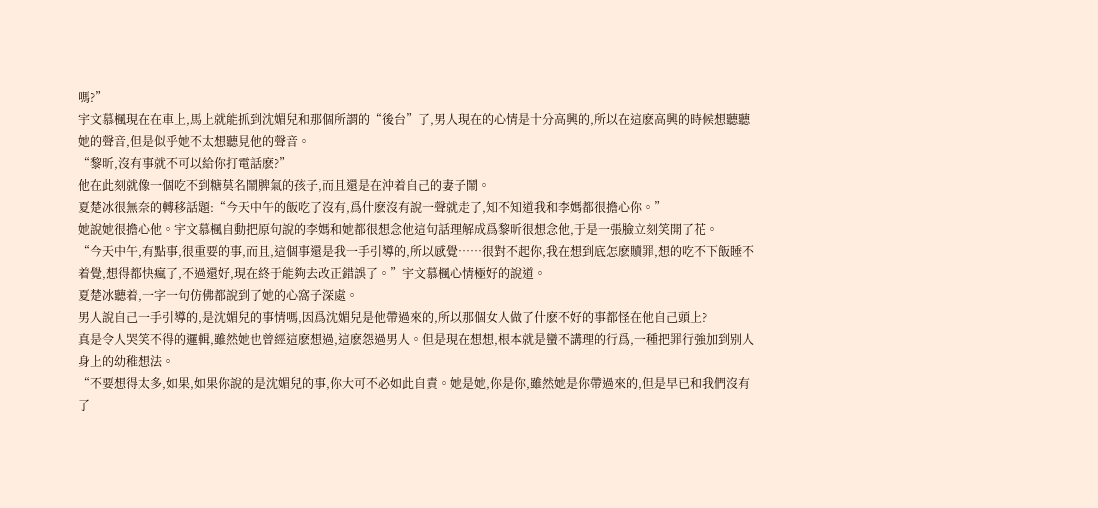嗎?”
宇文慕楓現在在車上,馬上就能抓到沈媚兒和那個所謂的“後台”了,男人現在的心情是十分高興的,所以在這麽高興的時候想聽聽她的聲音,但是似乎她不太想聽見他的聲音。
“黎昕,沒有事就不可以給你打電話麽?”
他在此刻就像一個吃不到糖莫名鬧脾氣的孩子,而且還是在沖着自己的妻子鬧。
夏楚冰很無奈的轉移話題:“今天中午的飯吃了沒有,爲什麽沒有說一聲就走了,知不知道我和李媽都很擔心你。”
她說她很擔心他。宇文慕楓自動把原句說的李媽和她都很想念他這句話理解成爲黎昕很想念他,于是一張臉立刻笑開了花。
“今天中午,有點事,很重要的事,而且,這個事還是我一手引導的,所以感覺……很對不起你,我在想到底怎麽贖罪,想的吃不下飯睡不着覺,想得都快瘋了,不過還好,現在終于能夠去改正錯誤了。”宇文慕楓心情極好的說道。
夏楚冰聽着,一字一句仿佛都說到了她的心窩子深處。
男人說自己一手引導的,是沈媚兒的事情嗎,因爲沈媚兒是他帶過來的,所以那個女人做了什麽不好的事都怪在他自己頭上?
真是令人哭笑不得的邏輯,雖然她也曾經這麽想過,這麽怨過男人。但是現在想想,根本就是蠻不講理的行爲,一種把罪行強加到别人身上的幼稚想法。
“不要想得太多,如果,如果你說的是沈媚兒的事,你大可不必如此自責。她是她,你是你,雖然她是你帶過來的,但是早已和我們沒有了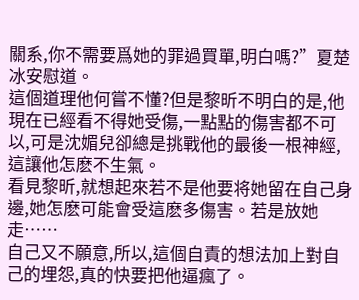關系,你不需要爲她的罪過買單,明白嗎?”夏楚冰安慰道。
這個道理他何嘗不懂?但是黎昕不明白的是,他現在已經看不得她受傷,一點點的傷害都不可以,可是沈媚兒卻總是挑戰他的最後一根神經,這讓他怎麽不生氣。
看見黎昕,就想起來若不是他要将她留在自己身邊,她怎麽可能會受這麽多傷害。若是放她走……
自己又不願意,所以,這個自責的想法加上對自己的埋怨,真的快要把他逼瘋了。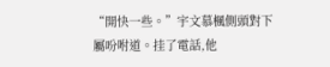“開快一些。”宇文慕楓側頭對下屬吩咐道。挂了電話,他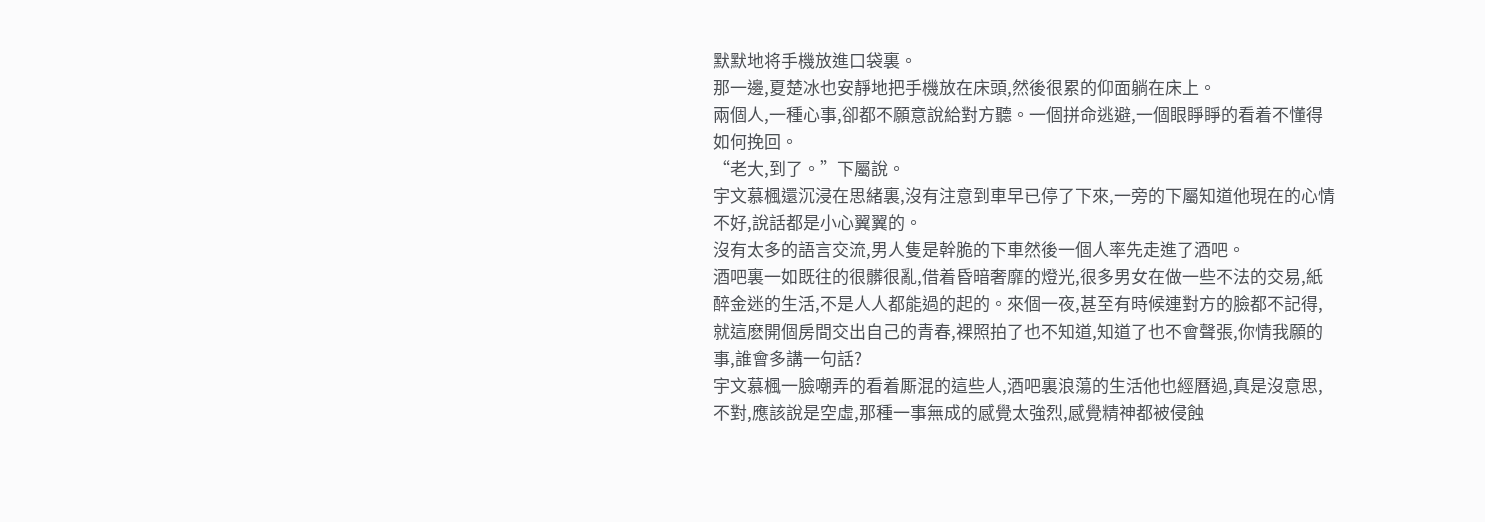默默地将手機放進口袋裏。
那一邊,夏楚冰也安靜地把手機放在床頭,然後很累的仰面躺在床上。
兩個人,一種心事,卻都不願意說給對方聽。一個拼命逃避,一個眼睜睜的看着不懂得如何挽回。
“老大,到了。”下屬說。
宇文慕楓還沉浸在思緒裏,沒有注意到車早已停了下來,一旁的下屬知道他現在的心情不好,說話都是小心翼翼的。
沒有太多的語言交流,男人隻是幹脆的下車然後一個人率先走進了酒吧。
酒吧裏一如既往的很髒很亂,借着昏暗奢靡的燈光,很多男女在做一些不法的交易,紙醉金迷的生活,不是人人都能過的起的。來個一夜,甚至有時候連對方的臉都不記得,就這麽開個房間交出自己的青春,裸照拍了也不知道,知道了也不會聲張,你情我願的事,誰會多講一句話?
宇文慕楓一臉嘲弄的看着厮混的這些人,酒吧裏浪蕩的生活他也經曆過,真是沒意思,不對,應該說是空虛,那種一事無成的感覺太強烈,感覺精神都被侵蝕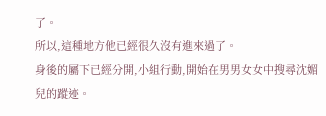了。
所以,這種地方他已經很久沒有進來過了。
身後的屬下已經分開,小組行動,開始在男男女女中搜尋沈媚兒的蹤迹。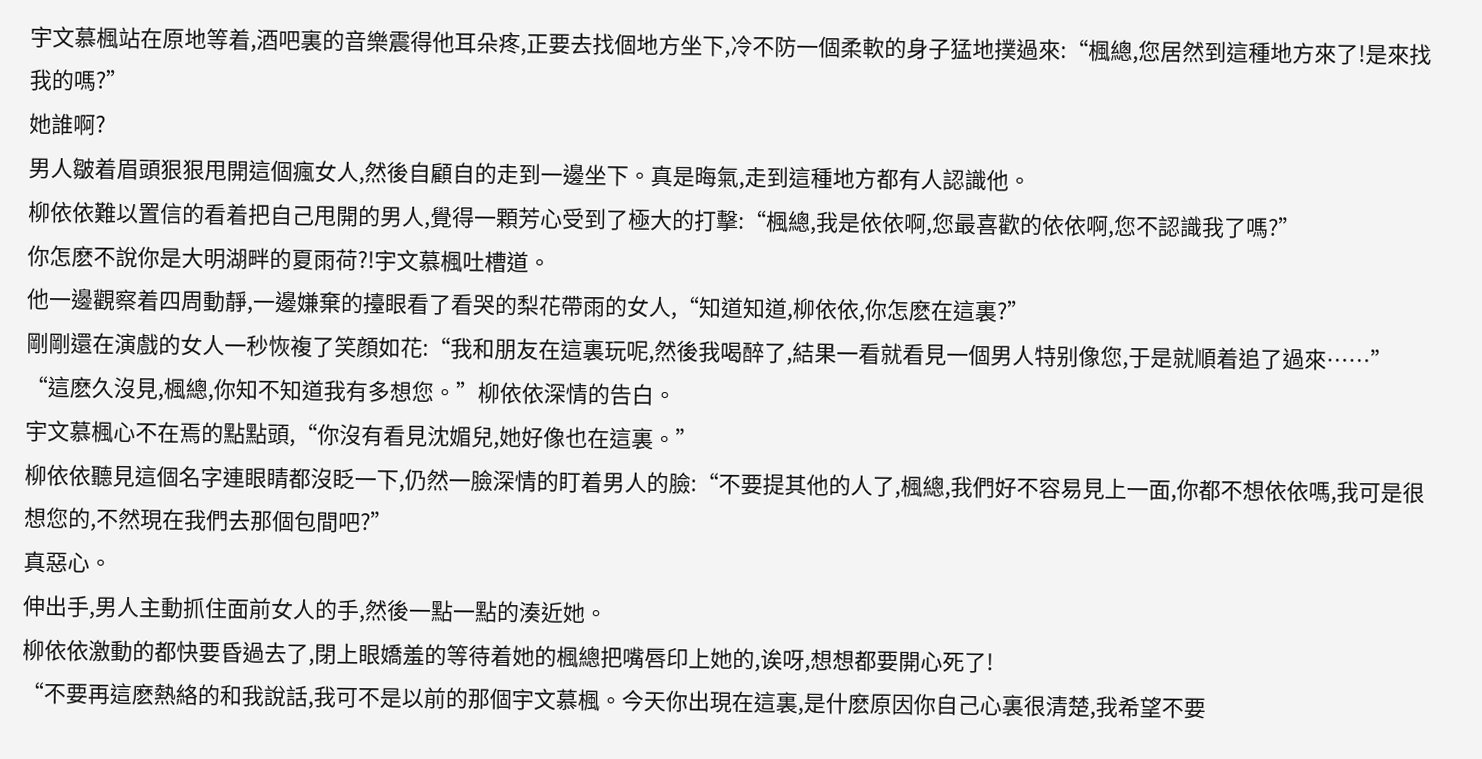宇文慕楓站在原地等着,酒吧裏的音樂震得他耳朵疼,正要去找個地方坐下,冷不防一個柔軟的身子猛地撲過來:“楓總,您居然到這種地方來了!是來找我的嗎?”
她誰啊?
男人皺着眉頭狠狠甩開這個瘋女人,然後自顧自的走到一邊坐下。真是晦氣,走到這種地方都有人認識他。
柳依依難以置信的看着把自己甩開的男人,覺得一顆芳心受到了極大的打擊:“楓總,我是依依啊,您最喜歡的依依啊,您不認識我了嗎?”
你怎麽不說你是大明湖畔的夏雨荷?!宇文慕楓吐槽道。
他一邊觀察着四周動靜,一邊嫌棄的擡眼看了看哭的梨花帶雨的女人,“知道知道,柳依依,你怎麽在這裏?”
剛剛還在演戲的女人一秒恢複了笑顔如花:“我和朋友在這裏玩呢,然後我喝醉了,結果一看就看見一個男人特别像您,于是就順着追了過來……”
“這麽久沒見,楓總,你知不知道我有多想您。”柳依依深情的告白。
宇文慕楓心不在焉的點點頭,“你沒有看見沈媚兒,她好像也在這裏。”
柳依依聽見這個名字連眼睛都沒眨一下,仍然一臉深情的盯着男人的臉:“不要提其他的人了,楓總,我們好不容易見上一面,你都不想依依嗎,我可是很想您的,不然現在我們去那個包間吧?”
真惡心。
伸出手,男人主動抓住面前女人的手,然後一點一點的湊近她。
柳依依激動的都快要昏過去了,閉上眼嬌羞的等待着她的楓總把嘴唇印上她的,诶呀,想想都要開心死了!
“不要再這麽熱絡的和我說話,我可不是以前的那個宇文慕楓。今天你出現在這裏,是什麽原因你自己心裏很清楚,我希望不要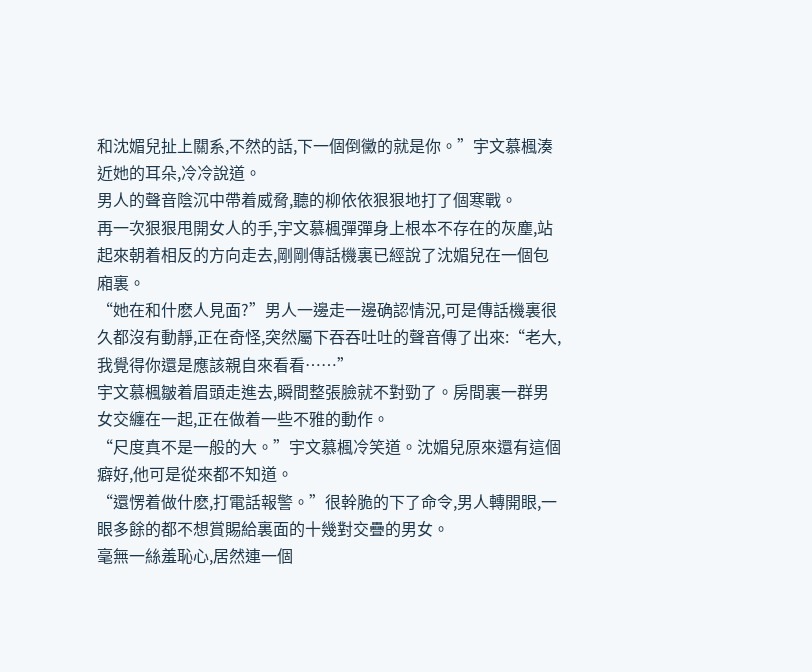和沈媚兒扯上關系,不然的話,下一個倒黴的就是你。”宇文慕楓湊近她的耳朵,冷冷說道。
男人的聲音陰沉中帶着威脅,聽的柳依依狠狠地打了個寒戰。
再一次狠狠甩開女人的手,宇文慕楓彈彈身上根本不存在的灰塵,站起來朝着相反的方向走去,剛剛傳話機裏已經說了沈媚兒在一個包廂裏。
“她在和什麽人見面?”男人一邊走一邊确認情況,可是傳話機裏很久都沒有動靜,正在奇怪,突然屬下吞吞吐吐的聲音傳了出來:“老大,我覺得你還是應該親自來看看……”
宇文慕楓皺着眉頭走進去,瞬間整張臉就不對勁了。房間裏一群男女交纏在一起,正在做着一些不雅的動作。
“尺度真不是一般的大。”宇文慕楓冷笑道。沈媚兒原來還有這個癖好,他可是從來都不知道。
“還愣着做什麽,打電話報警。”很幹脆的下了命令,男人轉開眼,一眼多餘的都不想賞賜給裏面的十幾對交疊的男女。
毫無一絲羞恥心,居然連一個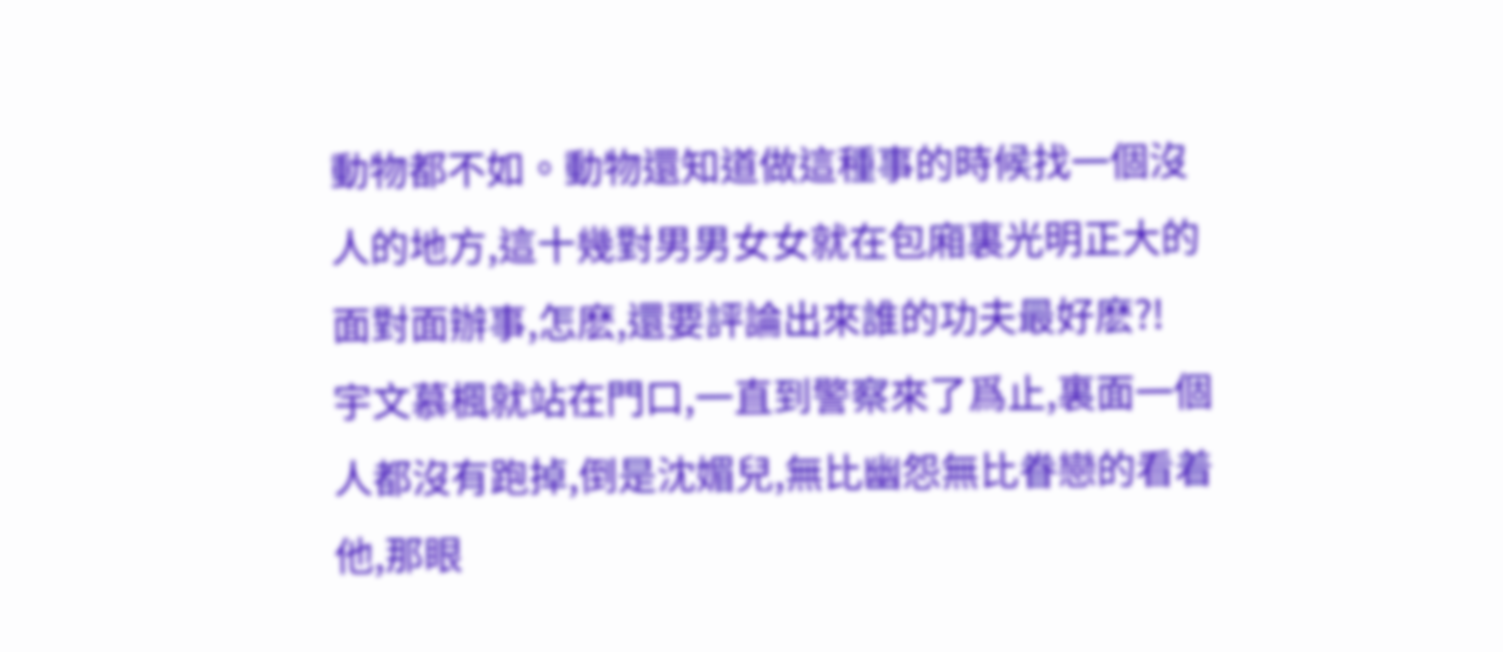動物都不如。動物還知道做這種事的時候找一個沒人的地方,這十幾對男男女女就在包廂裏光明正大的面對面辦事,怎麽,還要評論出來誰的功夫最好麽?!
宇文慕楓就站在門口,一直到警察來了爲止,裏面一個人都沒有跑掉,倒是沈媚兒,無比幽怨無比眷戀的看着他,那眼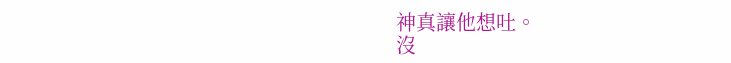神真讓他想吐。
沒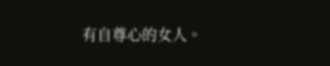有自尊心的女人。